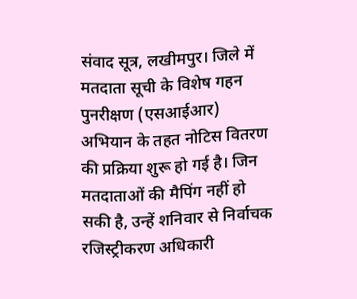संवाद सूत्र, लखीमपुर। जिले में मतदाता सूची के विशेष गहन पुनरीक्षण (एसआईआर) अभियान के तहत नोटिस वितरण की प्रक्रिया शुरू हो गई है। जिन मतदाताओं की मैपिंग नहीं हो सकी है, उन्हें शनिवार से निर्वाचक रजिस्ट्रीकरण अधिकारी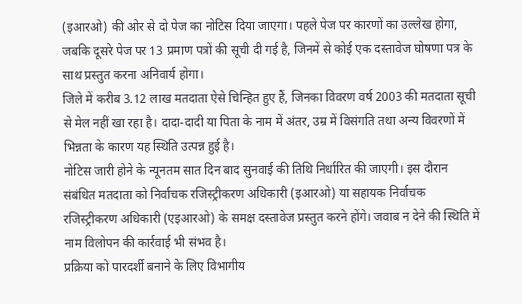(इआरओ) की ओर से दो पेज का नोटिस दिया जाएगा। पहले पेज पर कारणों का उल्लेख होगा, जबकि दूसरे पेज पर 13 प्रमाण पत्रों की सूची दी गई है, जिनमें से कोई एक दस्तावेज घोषणा पत्र के साथ प्रस्तुत करना अनिवार्य होगा।
जिले में करीब 3.12 लाख मतदाता ऐसे चिन्हित हुए हैं, जिनका विवरण वर्ष 2003 की मतदाता सूची से मेल नहीं खा रहा है। दादा-दादी या पिता के नाम में अंतर, उम्र में विसंगति तथा अन्य विवरणों में भिन्नता के कारण यह स्थिति उत्पन्न हुई है।
नोटिस जारी होने के न्यूनतम सात दिन बाद सुनवाई की तिथि निर्धारित की जाएगी। इस दौरान संबंधित मतदाता को निर्वाचक रजिस्ट्रीकरण अधिकारी (इआरओ) या सहायक निर्वाचक रजिस्ट्रीकरण अधिकारी (एइआरओ) के समक्ष दस्तावेज प्रस्तुत करने होंगे। जवाब न देने की स्थिति में नाम विलोपन की कार्रवाई भी संभव है।
प्रक्रिया को पारदर्शी बनाने के लिए विभागीय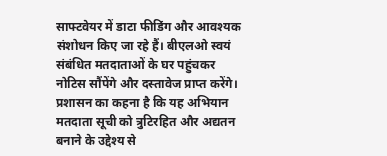साफ्टवेयर में डाटा फीडिंग और आवश्यक संशोधन किए जा रहे हैं। बीएलओ स्वयं संबंधित मतदाताओं के घर पहुंचकर नोटिस सौंपेंगे और दस्तावेज प्राप्त करेंगे। प्रशासन का कहना है कि यह अभियान मतदाता सूची को त्रुटिरहित और अद्यतन बनाने के उद्देश्य से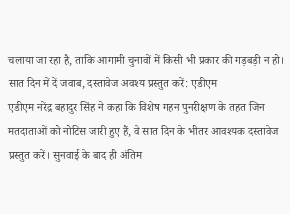चलाया जा रहा है, ताकि आगामी चुनावों में किसी भी प्रकार की गड़बड़ी न हो।
सात दिन में दें जवाब, दस्तावेज अवश्य प्रस्तुत करें: एडीएम
एडीएम नरेंद्र बहादुर सिंह ने कहा कि विशेष गहन पुनरीक्षण के तहत जिन मतदाताओं को नोटिस जारी हुए हैं, वे सात दिन के भीतर आवश्यक दस्तावेज प्रस्तुत करें। सुनवाई के बाद ही अंतिम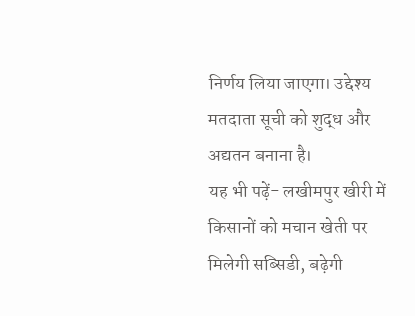निर्णय लिया जाएगा। उद्देश्य मतदाता सूची को शुद्ध और अद्यतन बनाना है।
यह भी पढ़ें- लखीमपुर खीरी में किसानों को मचान खेती पर मिलेगी सब्सिडी, बढ़ेगी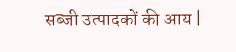सब्जी उत्पादकों की आय |